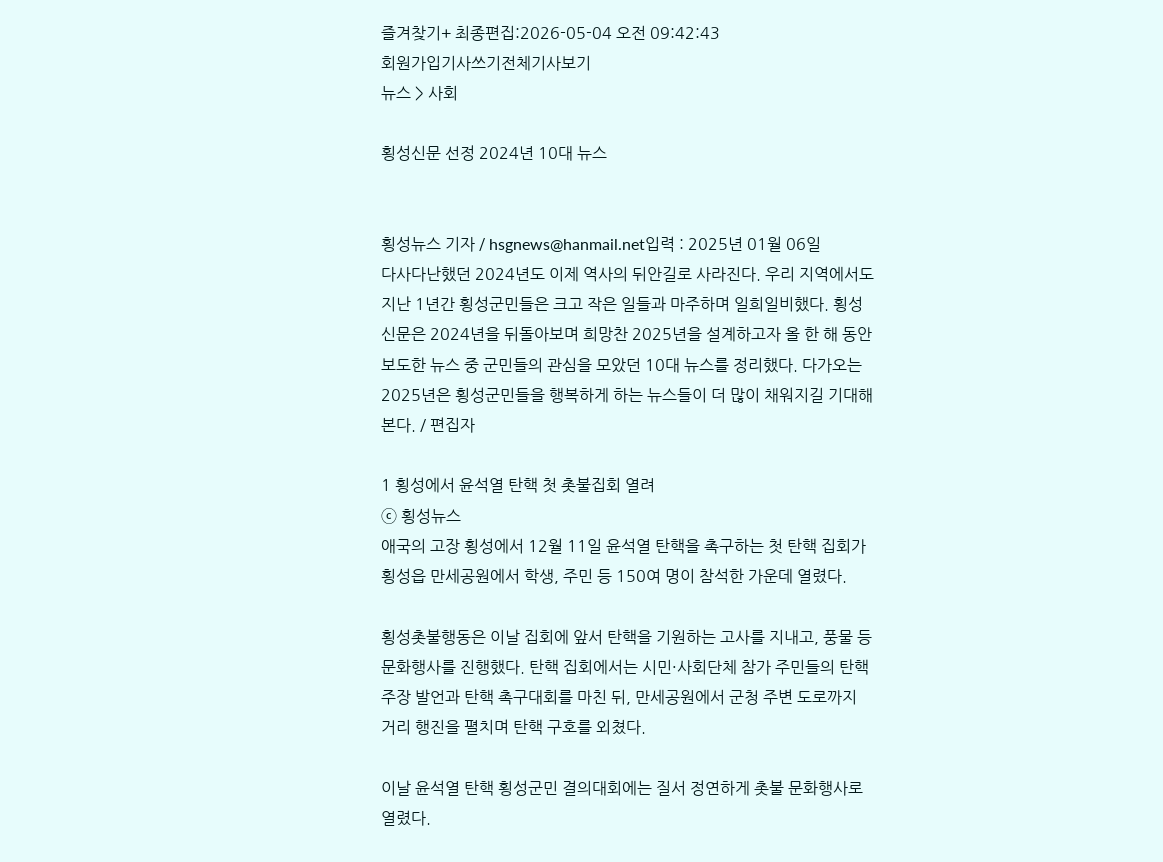즐겨찾기+ 최종편집:2026-05-04 오전 09:42:43
회원가입기사쓰기전체기사보기
뉴스 > 사회

횡성신문 선정 2024년 10대 뉴스


횡성뉴스 기자 / hsgnews@hanmail.net입력 : 2025년 01월 06일
다사다난했던 2024년도 이제 역사의 뒤안길로 사라진다. 우리 지역에서도 지난 1년간 횡성군민들은 크고 작은 일들과 마주하며 일희일비했다. 횡성신문은 2024년을 뒤돌아보며 희망찬 2025년을 설계하고자 올 한 해 동안 보도한 뉴스 중 군민들의 관심을 모았던 10대 뉴스를 정리했다. 다가오는 2025년은 횡성군민들을 행복하게 하는 뉴스들이 더 많이 채워지길 기대해 본다. / 편집자

1 횡성에서 윤석열 탄핵 첫 촛불집회 열려
ⓒ 횡성뉴스
애국의 고장 횡성에서 12월 11일 윤석열 탄핵을 촉구하는 첫 탄핵 집회가 횡성읍 만세공원에서 학생, 주민 등 150여 명이 참석한 가운데 열렸다.

횡성촛불행동은 이날 집회에 앞서 탄핵을 기원하는 고사를 지내고, 풍물 등 문화행사를 진행했다. 탄핵 집회에서는 시민·사회단체 참가 주민들의 탄핵 주장 발언과 탄핵 촉구대회를 마친 뒤, 만세공원에서 군청 주변 도로까지 거리 행진을 펼치며 탄핵 구호를 외쳤다.

이날 윤석열 탄핵 횡성군민 결의대회에는 질서 정연하게 촛불 문화행사로 열렸다.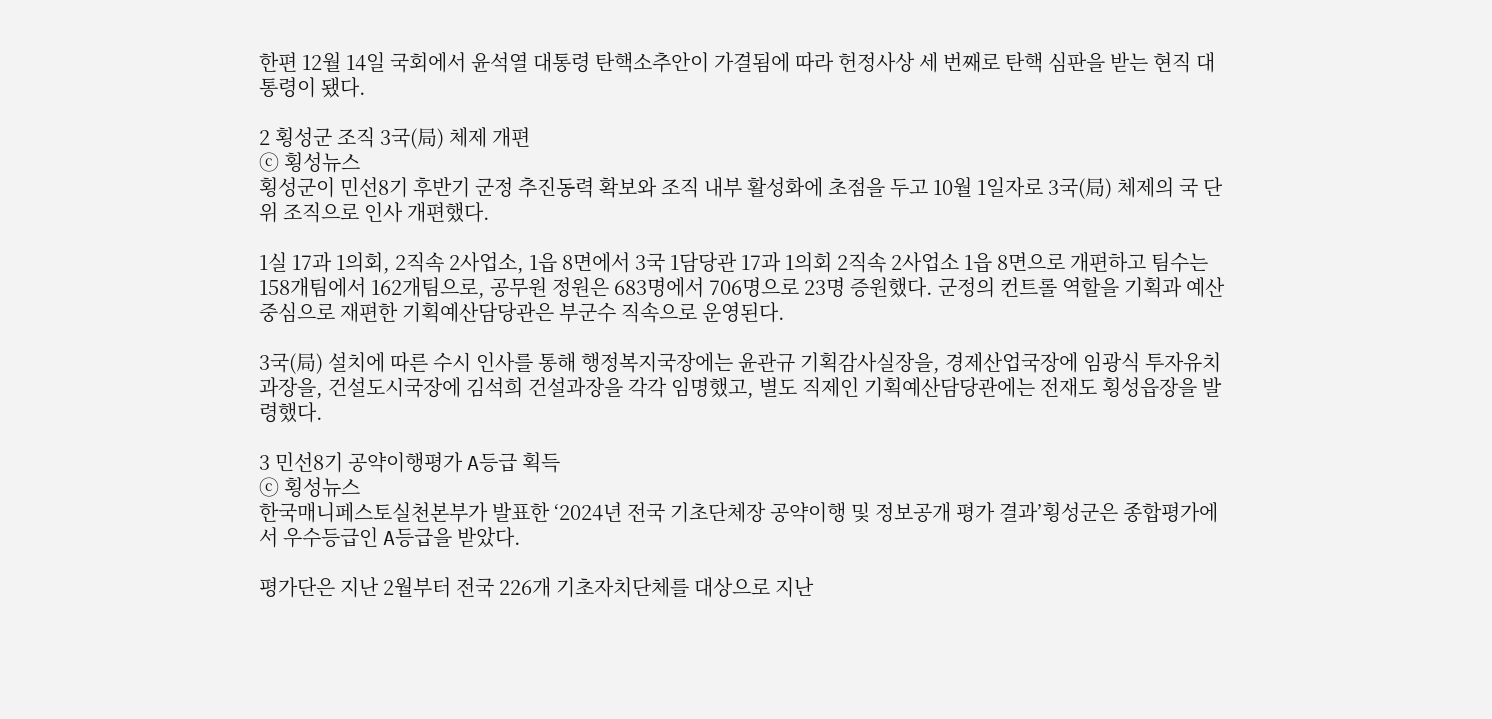한편 12월 14일 국회에서 윤석열 대통령 탄핵소추안이 가결됨에 따라 헌정사상 세 번째로 탄핵 심판을 받는 현직 대통령이 됐다.

2 횡성군 조직 3국(局) 체제 개편
ⓒ 횡성뉴스
횡성군이 민선8기 후반기 군정 추진동력 확보와 조직 내부 활성화에 초점을 두고 10월 1일자로 3국(局) 체제의 국 단위 조직으로 인사 개편했다.

1실 17과 1의회, 2직속 2사업소, 1읍 8면에서 3국 1담당관 17과 1의회 2직속 2사업소 1읍 8면으로 개편하고 팀수는 158개팀에서 162개팀으로, 공무원 정원은 683명에서 706명으로 23명 증원했다. 군정의 컨트롤 역할을 기획과 예산 중심으로 재편한 기획예산담당관은 부군수 직속으로 운영된다.

3국(局) 설치에 따른 수시 인사를 통해 행정복지국장에는 윤관규 기획감사실장을, 경제산업국장에 임광식 투자유치과장을, 건설도시국장에 김석희 건설과장을 각각 임명했고, 별도 직제인 기획예산담당관에는 전재도 횡성읍장을 발령했다.

3 민선8기 공약이행평가 A등급 획득
ⓒ 횡성뉴스
한국매니페스토실천본부가 발표한 ‘2024년 전국 기초단체장 공약이행 및 정보공개 평가 결과’횡성군은 종합평가에서 우수등급인 A등급을 받았다.

평가단은 지난 2월부터 전국 226개 기초자치단체를 대상으로 지난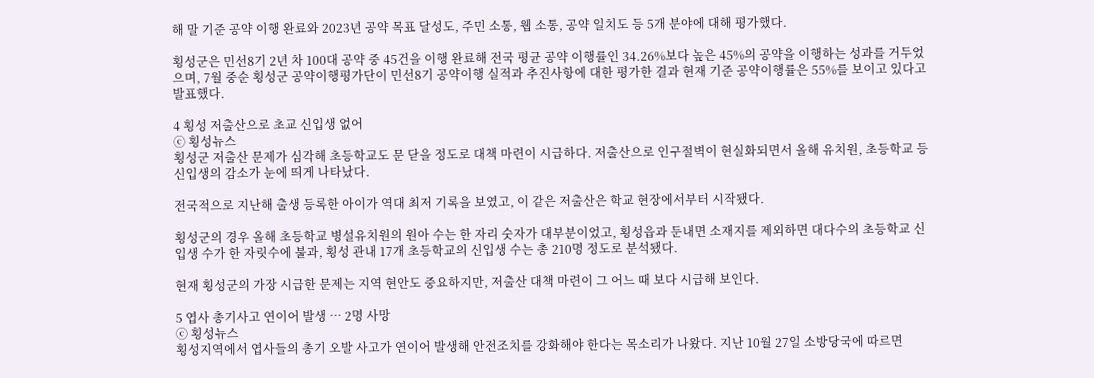해 말 기준 공약 이행 완료와 2023년 공약 목표 달성도, 주민 소통, 웹 소통, 공약 일치도 등 5개 분야에 대해 평가했다.

횡성군은 민선8기 2년 차 100대 공약 중 45건을 이행 완료해 전국 평균 공약 이행률인 34.26%보다 높은 45%의 공약을 이행하는 성과를 거두었으며, 7월 중순 횡성군 공약이행평가단이 민선8기 공약이행 실적과 추진사항에 대한 평가한 결과 현재 기준 공약이행률은 55%를 보이고 있다고 발표했다.

4 횡성 저출산으로 초교 신입생 없어
ⓒ 횡성뉴스
횡성군 저출산 문제가 심각해 초등학교도 문 닫을 정도로 대책 마련이 시급하다. 저출산으로 인구절벽이 현실화되면서 올해 유치원, 초등학교 등 신입생의 감소가 눈에 띄게 나타났다.

전국적으로 지난해 출생 등록한 아이가 역대 최저 기록을 보였고, 이 같은 저출산은 학교 현장에서부터 시작됐다.

횡성군의 경우 올해 초등학교 병설유치원의 원아 수는 한 자리 숫자가 대부분이었고, 횡성읍과 둔내면 소재지를 제외하면 대다수의 초등학교 신입생 수가 한 자릿수에 불과, 횡성 관내 17개 초등학교의 신입생 수는 총 210명 정도로 분석됐다.

현재 횡성군의 가장 시급한 문제는 지역 현안도 중요하지만, 저출산 대책 마련이 그 어느 때 보다 시급해 보인다.

5 엽사 총기사고 연이어 발생 … 2명 사망
ⓒ 횡성뉴스
횡성지역에서 엽사들의 총기 오발 사고가 연이어 발생해 안전조치를 강화해야 한다는 목소리가 나왔다. 지난 10월 27일 소방당국에 따르면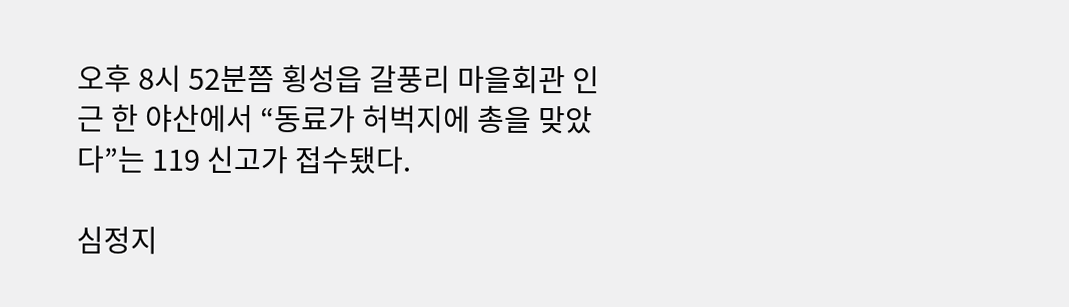오후 8시 52분쯤 횡성읍 갈풍리 마을회관 인근 한 야산에서 “동료가 허벅지에 총을 맞았다”는 119 신고가 접수됐다.

심정지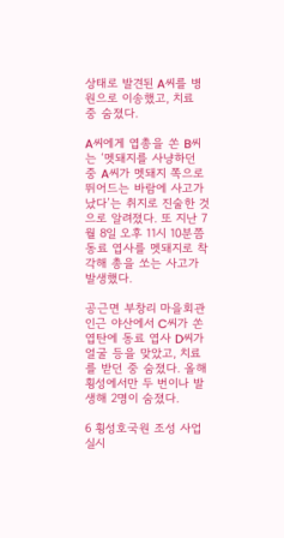상태로 발견된 A씨를 병원으로 이송했고, 치료 중 숨졌다.

A씨에게 엽총을 쏜 B씨는 ‘멧돼지를 사냥하던 중 A씨가 멧돼지 쪽으로 뛰어드는 바람에 사고가 났다’는 취지로 진술한 것으로 알려졌다. 또 지난 7월 8일 오후 11시 10분쯤 동료 엽사를 멧돼지로 착각해 총을 쏘는 사고가 발생했다.

공근면 부창리 마을회관 인근 야산에서 C씨가 쏜 엽탄에 동료 엽사 D씨가 얼굴 등을 맞았고, 치료를 받던 중 숨졌다. 올해 횡성에서만 두 번이나 발생해 2명이 숨졌다.

6 횡성호국원 조성 사업 실시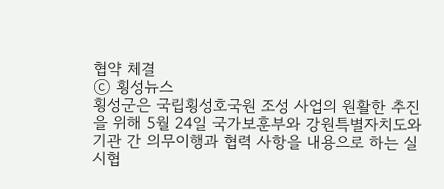협약 체결
ⓒ 횡성뉴스
횡성군은 국립횡성호국원 조성 사업의 원활한 추진을 위해 5월 24일 국가보훈부와 강원특별자치도와 기관 간 의무이행과 협력 사항을 내용으로 하는 실시협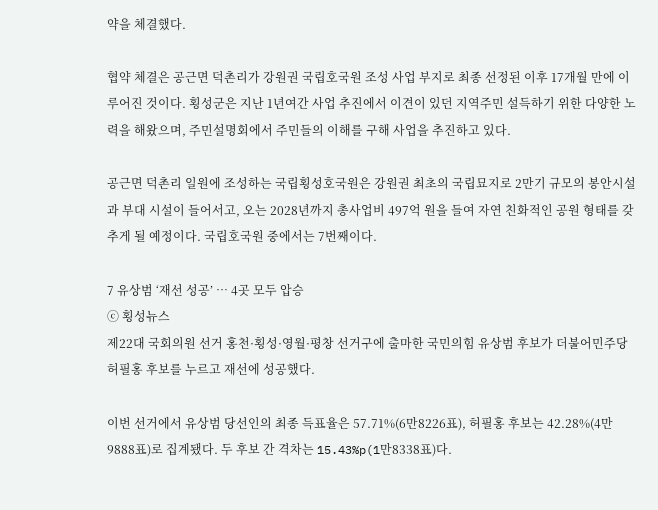약을 체결했다.

협약 체결은 공근면 덕촌리가 강원권 국립호국원 조성 사업 부지로 최종 선정된 이후 17개월 만에 이루어진 것이다. 횡성군은 지난 1년여간 사업 추진에서 이견이 있던 지역주민 설득하기 위한 다양한 노력을 해왔으며, 주민설명회에서 주민들의 이해를 구해 사업을 추진하고 있다.

공근면 덕촌리 일원에 조성하는 국립횡성호국원은 강원권 최초의 국립묘지로 2만기 규모의 봉안시설과 부대 시설이 들어서고, 오는 2028년까지 총사업비 497억 원을 들여 자연 친화적인 공원 형태를 갖추게 될 예정이다. 국립호국원 중에서는 7번째이다.

7 유상범 ‘재선 성공’ … 4곳 모두 압승
ⓒ 횡성뉴스
제22대 국회의원 선거 홍천·횡성·영월·평창 선거구에 출마한 국민의힘 유상범 후보가 더불어민주당 허필홍 후보를 누르고 재선에 성공했다.

이번 선거에서 유상범 당선인의 최종 득표율은 57.71%(6만8226표), 허필홍 후보는 42.28%(4만9888표)로 집계됐다. 두 후보 간 격차는 15.43%p(1만8338표)다.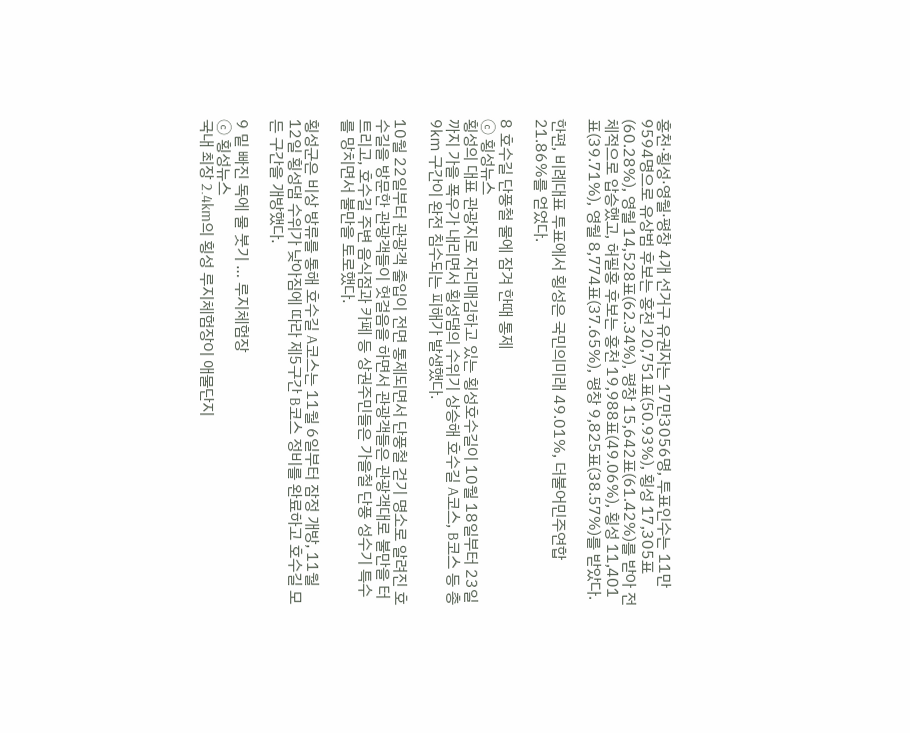홍천·횡성·영월·평창 4개 선거구 유권자는 17만3056명, 투표인수는 11만9594명으로 유상범 후보는 홍천 20,751표(50.93%), 횡성 17,305표(60.28%), 영월 14,528표(62.34%), 평창 15,642표(61.42%)를 받아 전체적으로 압승했고, 허필홍 후보는 홍천 19,988표(49.06%), 횡성 11,401표(39.71%), 영월 8,774표(37.65%), 평창 9,825표(38.57%)를 받았다.

한편, 비례대표 투표에서 횡성은 국민의미래 49.01%, 더불어민주연합 21.86%를 얻었다.

8 호수길 단풍철 물에 잠겨 한때 통제
ⓒ 횡성뉴스
횡성의 대표 관광지로 자리매김하고 있는 횡성호수길이 10월 18일부터 23일까지 가을 폭우가 내리면서 횡성댐의 수위기 상승해 호수길 A코스, B코스 등 총 9㎞ 구간이 완전 침수되는 피해가 발생했다.

10월 22일부터 관광객 출입이 전면 통제되면서 단풍철 걷기 명소로 알려진 호수길을 방문한 관광객들이 헛걸음을 하면서 관광객들은 관광객대로 불만을 터트리고, 호수길 주변 음식점과 카페 등 상권주민들은 가을철 단풍 성수기 특수를 망치면서 불만을 토로했다.

횡성군은 비상 방류를 통해 호수길 A코스는 11월 6일부터 잠정 개방, 11월 12일 횡성댐 수위가 낮아짐에 따라 제5구간 B코스 정비를 완료하고 호수길 모든 구간을 개방했다.

9 밑 빠진 독에 물 붓기 … 루지체험장
ⓒ 횡성뉴스
국내 최장 2.4km의 횡성 루지체험장이 애물단지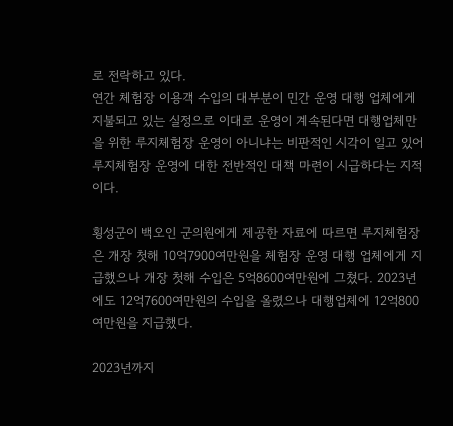로 전락하고 있다.
연간 체험장 이용객 수입의 대부분이 민간 운영 대행 업체에게 지불되고 있는 실정으로 이대로 운영이 계속된다면 대행업체만을 위한 루지체험장 운영이 아니냐는 비판적인 시각이 일고 있어 루지체험장 운영에 대한 전반적인 대책 마련이 시급하다는 지적이다.

횡성군이 백오인 군의원에게 제공한 자료에 따르면 루지체험장은 개장 첫해 10억7900여만원을 체험장 운영 대행 업체에게 지급했으나 개장 첫해 수입은 5억8600여만원에 그쳤다. 2023년에도 12억7600여만원의 수입을 올렸으나 대행업체에 12억800여만원을 지급했다.

2023년까지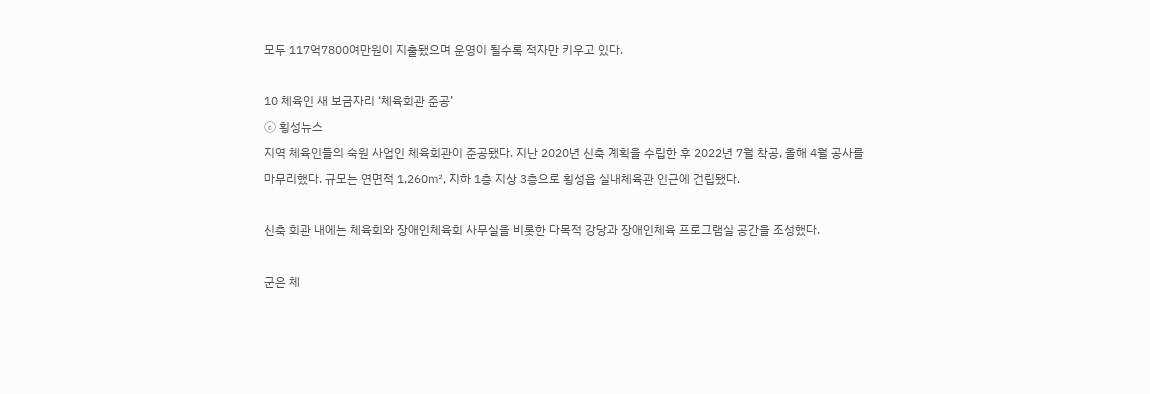모두 117억7800여만원이 지출됐으며 운영이 될수록 적자만 키우고 있다.

10 체육인 새 보금자리 ‘체육회관 준공’
ⓒ 횡성뉴스
지역 체육인들의 숙원 사업인 체육회관이 준공됐다. 지난 2020년 신축 계획을 수립한 후 2022년 7월 착공, 올해 4월 공사를 마무리했다. 규모는 연면적 1,260㎡, 지하 1층 지상 3층으로 횡성읍 실내체육관 인근에 건립됐다.

신축 회관 내에는 체육회와 장애인체육회 사무실을 비롯한 다목적 강당과 장애인체육 프로그램실 공간을 조성했다.

군은 체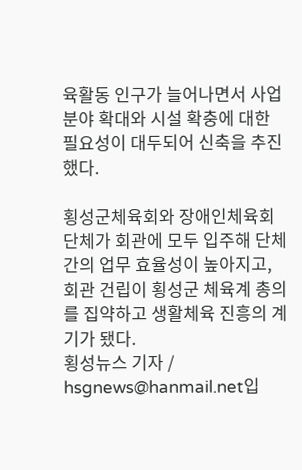육활동 인구가 늘어나면서 사업분야 확대와 시설 확충에 대한 필요성이 대두되어 신축을 추진했다.

횡성군체육회와 장애인체육회 단체가 회관에 모두 입주해 단체간의 업무 효율성이 높아지고, 회관 건립이 횡성군 체육계 총의를 집약하고 생활체육 진흥의 계기가 됐다.
횡성뉴스 기자 / hsgnews@hanmail.net입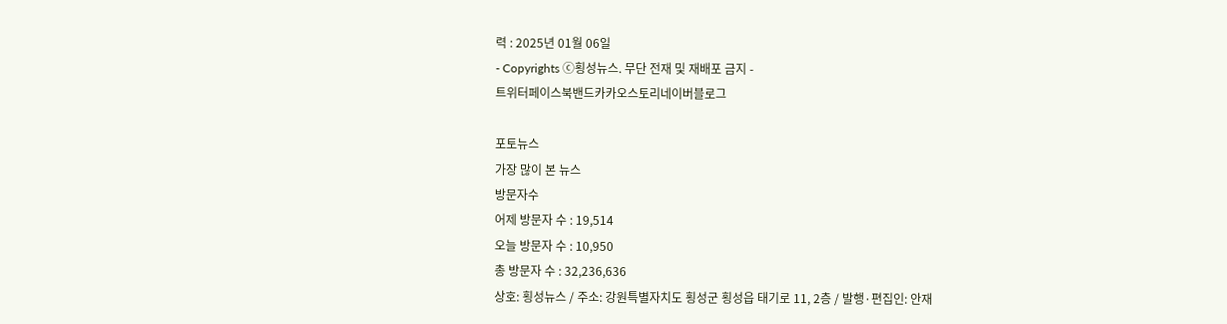력 : 2025년 01월 06일
- Copyrights ⓒ횡성뉴스. 무단 전재 및 재배포 금지 -
트위터페이스북밴드카카오스토리네이버블로그

포토뉴스
가장 많이 본 뉴스
방문자수
어제 방문자 수 : 19,514
오늘 방문자 수 : 10,950
총 방문자 수 : 32,236,636
상호: 횡성뉴스 / 주소: 강원특별자치도 횡성군 횡성읍 태기로 11, 2층 / 발행·편집인: 안재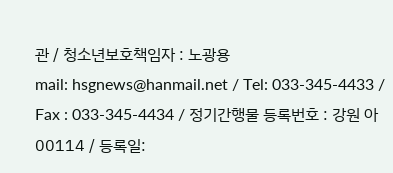관 / 청소년보호책임자 : 노광용
mail: hsgnews@hanmail.net / Tel: 033-345-4433 / Fax : 033-345-4434 / 정기간행물 등록번호 : 강원 아 00114 / 등록일: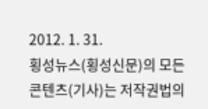2012. 1. 31.
횡성뉴스(횡성신문)의 모든 콘텐츠(기사)는 저작권법의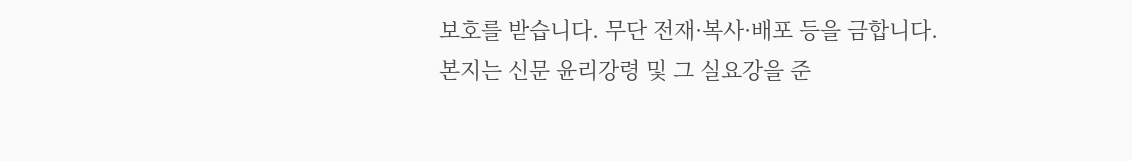보호를 받습니다. 무단 전재·복사·배포 등을 금합니다.
본지는 신문 윤리강령 및 그 실요강을 준